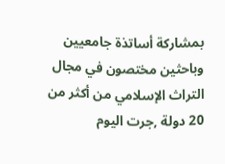بمشاركة أساتذة جامعيين وباحثين مختصون في مجال التراث الإسلامي من أكثر من 20 دولة ,جرت اليوم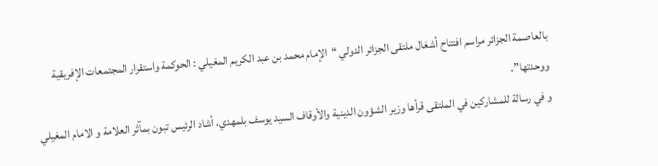بالعاصمة الجزائر مراسم افتتاح أشغال ملتقى الجزائر الدولي “الإمام محمد بن عبد الكريم المغيلي : الحوكمة واستقرار المجتمعات الإفريقية ووحدتها”.
و في رسالة للمشاركين في الملتقى قرأها وزير الشؤون الدينية والأوقاف السيد يوسف بلمهدي، أشاد الرئيس تبون بمآثر العلامة و الامام المغيلي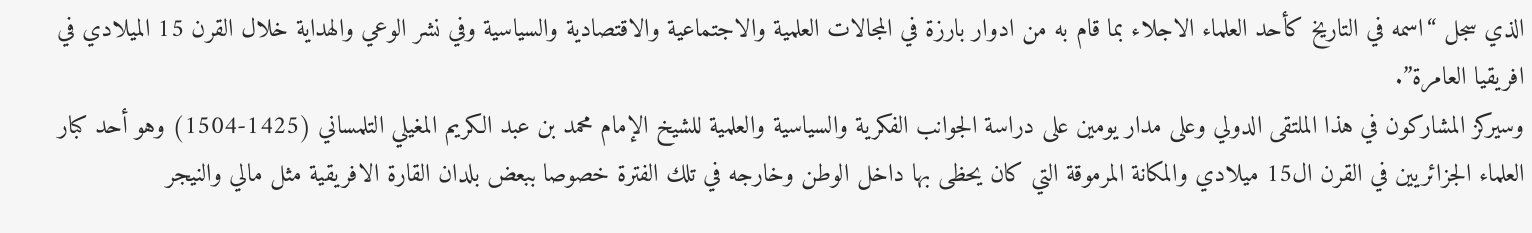الذي سجل “اسمه في التاريخ كأحد العلماء الاجلاء بما قام به من ادوار بارزة في المجالات العلمية والاجتماعية والاقتصادية والسياسية وفي نشر الوعي والهداية خلال القرن 15 الميلادي في افريقيا العامرة”.
وسيركز المشاركون في هذا الملتقى الدولي وعلى مدار يومين على دراسة الجوانب الفكرية والسياسية والعلمية للشيخ الإمام محمد بن عبد الكريم المغيلي التلمساني (1425-1504) وهو أحد كبار العلماء الجزائريين في القرن ال15 ميلادي والمكانة المرموقة التي كان يحظى بها داخل الوطن وخارجه في تلك الفترة خصوصا ببعض بلدان القارة الافريقية مثل مالي والنيجر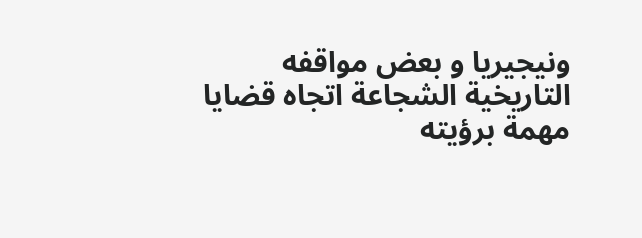ونيجيريا و بعض مواقفه التاريخية الشجاعة اتجاه قضايا مهمة برؤيته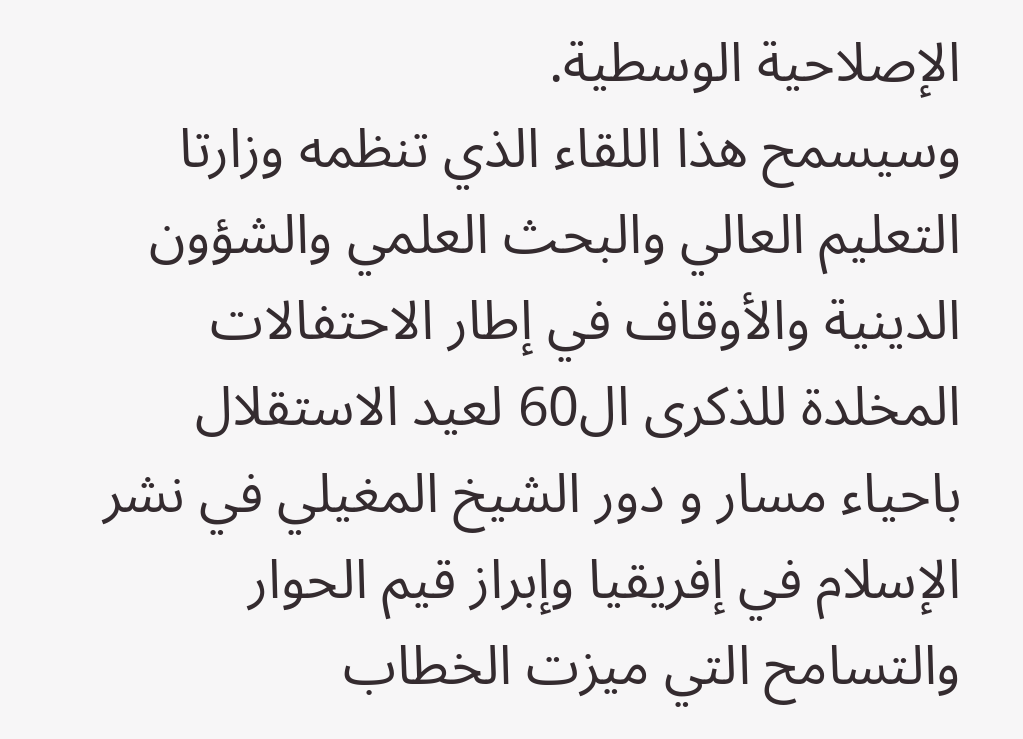الإصلاحية الوسطية.
وسيسمح هذا اللقاء الذي تنظمه وزارتا التعليم العالي والبحث العلمي والشؤون الدينية والأوقاف في إطار الاحتفالات المخلدة للذكرى ال60 لعيد الاستقلال باحياء مسار و دور الشيخ المغيلي في نشر الإسلام في إفريقيا وإبراز قيم الحوار والتسامح التي ميزت الخطاب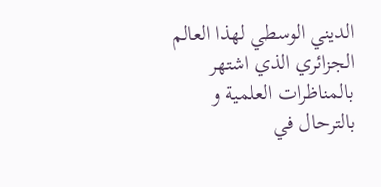الديني الوسطي لهذا العالم الجزائري الذي اشتهر بالمناظرات العلمية و بالترحال في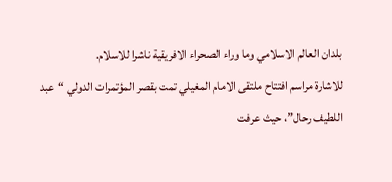بلدان العالم الاسلامي وما وراء الصحراء الافريقية ناشرا للاسلام.
للاشارة مراسم افتتاح ملتقى الامام المغيلي تمت بقصر المؤتمرات الدولي “عبد اللطيف رحال”، حيث عرفت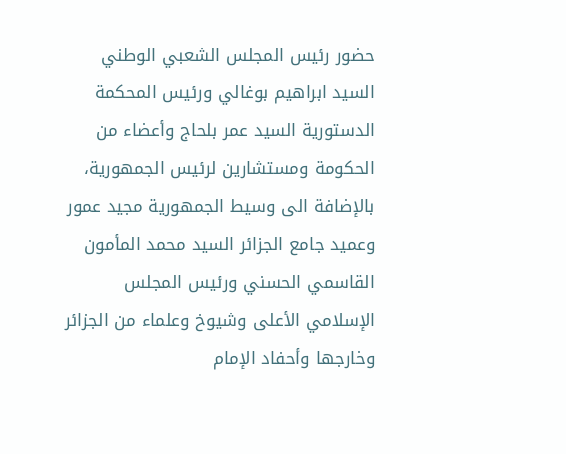حضور رئيس المجلس الشعبي الوطني السيد ابراهيم بوغالي ورئيس المحكمة الدستورية السيد عمر بلحاج وأعضاء من الحكومة ومستشارين لرئيس الجمهورية، بالإضافة الى وسيط الجمهورية مجيد عمور وعميد جامع الجزائر السيد محمد المأمون القاسمي الحسني ورئيس المجلس الإسلامي الأعلى وشيوخ وعلماء من الجزائر وخارجها وأحفاد الإمام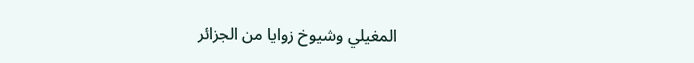المغيلي وشيوخ زوايا من الجزائر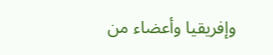وإفريقيا وأعضاء من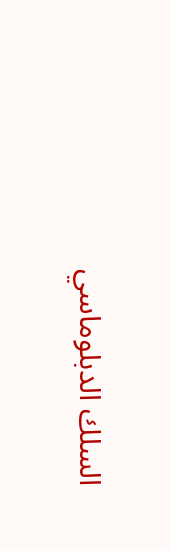السلك الدبلوماسي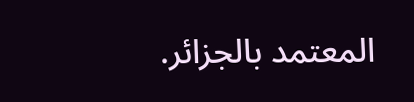المعتمد بالجزائر.